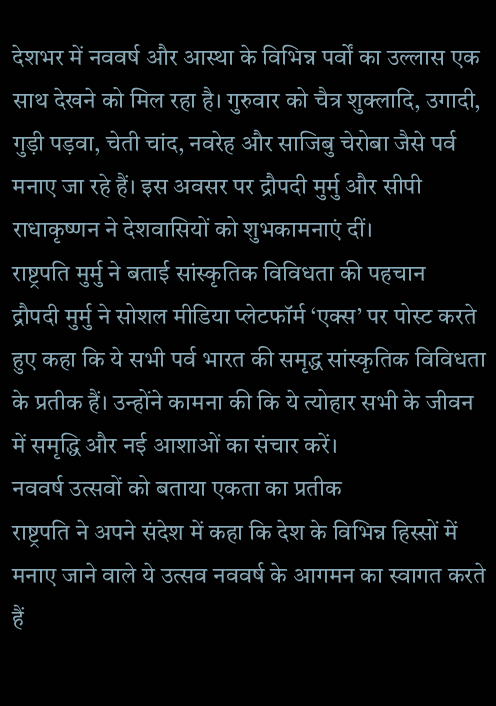देशभर में नववर्ष और आस्था के विभिन्न पर्वों का उल्लास एक साथ देखने को मिल रहा है। गुरुवार को चैत्र शुक्लादि, उगादी, गुड़ी पड़वा, चेती चांद, नवरेह और साजिबु चेरोबा जैसे पर्व मनाए जा रहे हैं। इस अवसर पर द्रौपदी मुर्मु और सीपी राधाकृष्णन ने देशवासियों को शुभकामनाएं दीं।
राष्ट्रपति मुर्मु ने बताई सांस्कृतिक विविधता की पहचान
द्रौपदी मुर्मु ने सोशल मीडिया प्लेटफॉर्म ‘एक्स’ पर पोस्ट करते हुए कहा कि ये सभी पर्व भारत की समृद्ध सांस्कृतिक विविधता के प्रतीक हैं। उन्होंने कामना की कि ये त्योहार सभी के जीवन में समृद्धि और नई आशाओं का संचार करें।
नववर्ष उत्सवों को बताया एकता का प्रतीक
राष्ट्रपति ने अपने संदेश में कहा कि देश के विभिन्न हिस्सों में मनाए जाने वाले ये उत्सव नववर्ष के आगमन का स्वागत करते हैं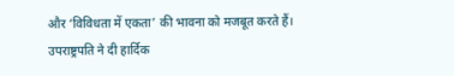और ‘विविधता में एकता’ की भावना को मजबूत करते हैं।
उपराष्ट्रपति ने दी हार्दिक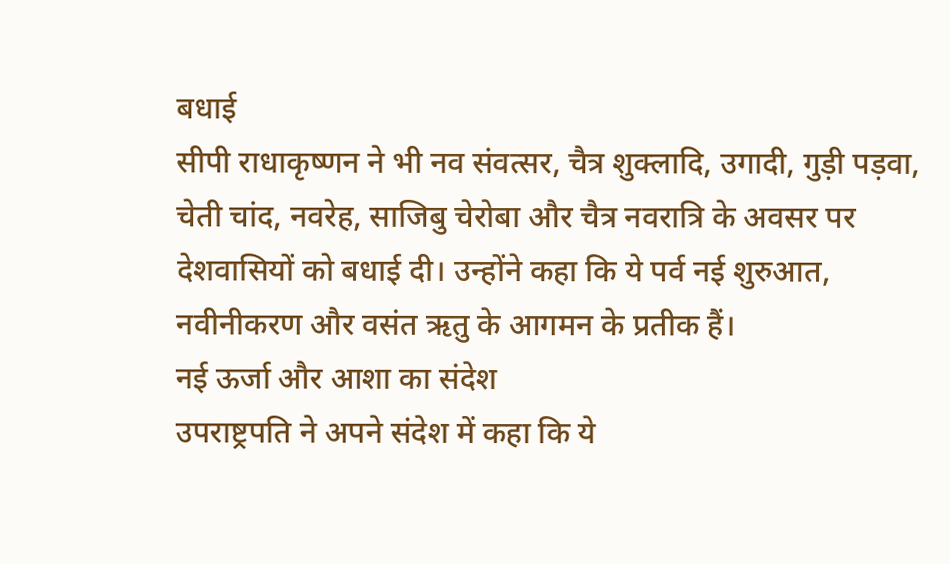बधाई
सीपी राधाकृष्णन ने भी नव संवत्सर, चैत्र शुक्लादि, उगादी, गुड़ी पड़वा, चेती चांद, नवरेह, साजिबु चेरोबा और चैत्र नवरात्रि के अवसर पर देशवासियों को बधाई दी। उन्होंने कहा कि ये पर्व नई शुरुआत, नवीनीकरण और वसंत ऋतु के आगमन के प्रतीक हैं।
नई ऊर्जा और आशा का संदेश
उपराष्ट्रपति ने अपने संदेश में कहा कि ये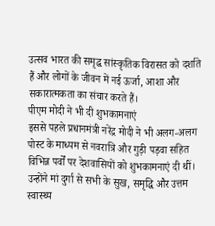उत्सव भारत की समृद्ध सांस्कृतिक विरासत को दर्शाते हैं और लोगों के जीवन में नई ऊर्जा, आशा और सकारात्मकता का संचार करते हैं।
पीएम मोदी ने भी दी शुभकामनाएं
इससे पहले प्रधानमंत्री नरेंद्र मोदी ने भी अलग-अलग पोस्ट के माध्यम से नवरात्रि और गुड़ी पड़वा सहित विभिन्न पर्वों पर देशवासियों को शुभकामनाएं दी थीं। उन्होंने मां दुर्गा से सभी के सुख, समृद्धि और उत्तम स्वास्थ्य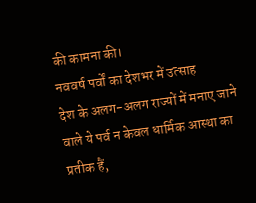की कामना की।
नववर्ष पर्वों का देशभर में उत्साह
देश के अलग-अलग राज्यों में मनाए जाने वाले ये पर्व न केवल धार्मिक आस्था का प्रतीक हैं,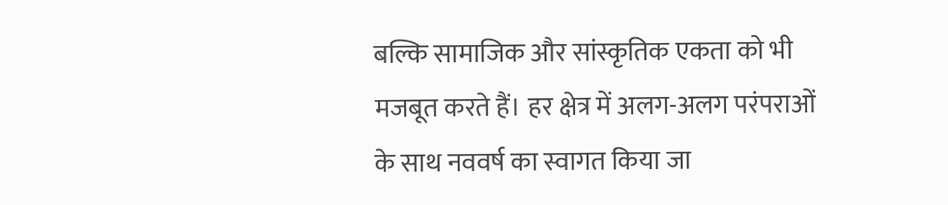बल्कि सामाजिक और सांस्कृतिक एकता को भी मजबूत करते हैं। हर क्षेत्र में अलग-अलग परंपराओं के साथ नववर्ष का स्वागत किया जा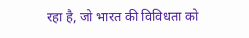रहा है, जो भारत की विविधता को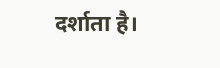दर्शाता है।